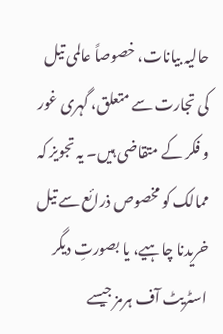حالیہ بیانات، خصوصاً عالمی تیل کی تجارت سے متعلق، گہری غور و فکر کے متقاضی ہیں۔ یہ تجویز کہ ممالک کو مخصوص ذرائع سے تیل خریدنا چاہیے، یا بصورتِ دیگر اسٹریٹ آف ہرمز جیسے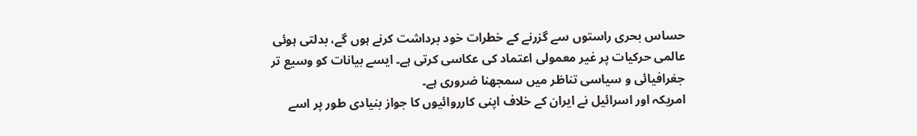حساس بحری راستوں سے گزرنے کے خطرات خود برداشت کرنے ہوں گے، بدلتی ہوئی عالمی حرکیات پر غیر معمولی اعتماد کی عکاسی کرتی ہے۔ ایسے بیانات کو وسیع تر جغرافیائی و سیاسی تناظر میں سمجھنا ضروری ہے۔
امریکہ اور اسرائیل نے ایران کے خلاف اپنی کارروائیوں کا جواز بنیادی طور پر اسے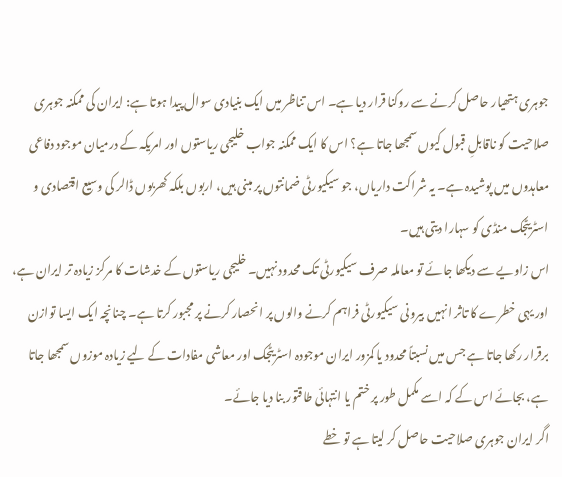جوہری ہتھیار حاصل کرنے سے روکنا قرار دیا ہے۔ اس تناظر میں ایک بنیادی سوال پیدا ہوتا ہے: ایران کی ممکنہ جوہری صلاحیت کو ناقابلِ قبول کیوں سمجھا جاتا ہے؟ اس کا ایک ممکنہ جواب خلیجی ریاستوں اور امریکہ کے درمیان موجود دفاعی معاہدوں میں پوشیدہ ہے۔ یہ شراکت داریاں، جو سیکیورٹی ضمانتوں پر مبنی ہیں، اربوں بلکہ کھربوں ڈالر کی وسیع اقتصادی و اسٹریٹجک منڈی کو سہارا دیتی ہیں۔
اس زاویے سے دیکھا جائے تو معاملہ صرف سیکیورٹی تک محدود نہیں۔ خلیجی ریاستوں کے خدشات کا مرکز زیادہ تر ایران ہے، اور یہی خطرے کا تاثر انہیں بیرونی سیکیورٹی فراہم کرنے والوں پر انحصار کرنے پر مجبور کرتا ہے۔ چنانچہ ایک ایسا توازن برقرار رکھا جاتا ہے جس میں نسبتاً محدود یا کمزور ایران موجودہ اسٹریٹجک اور معاشی مفادات کے لیے زیادہ موزوں سمجھا جاتا ہے، بجائے اس کے کہ اسے مکمل طور پر ختم یا انتہائی طاقتور بنا دیا جائے۔
اگر ایران جوہری صلاحیت حاصل کر لیتا ہے تو خطے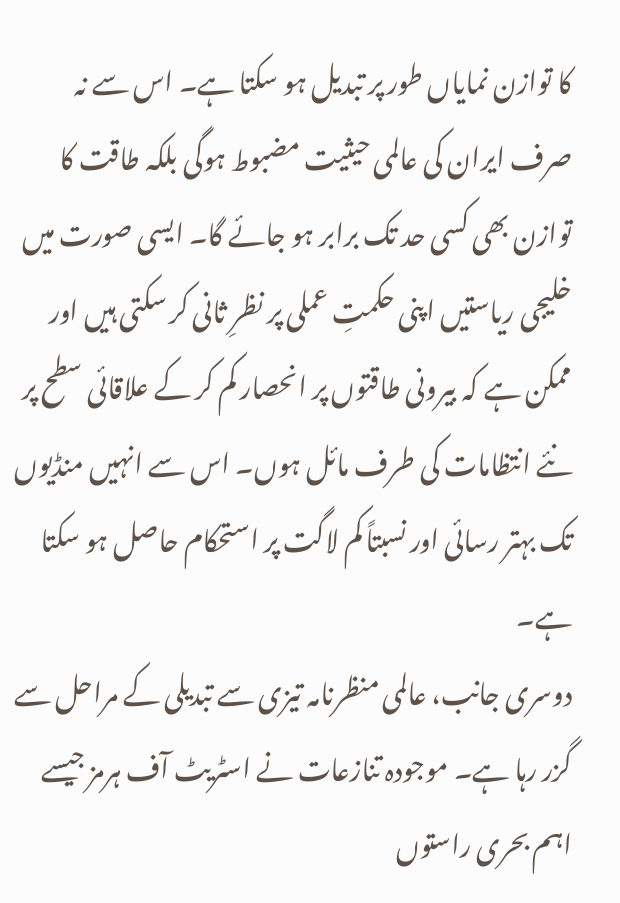کا توازن نمایاں طور پر تبدیل ہو سکتا ہے۔ اس سے نہ صرف ایران کی عالمی حیثیت مضبوط ہوگی بلکہ طاقت کا توازن بھی کسی حد تک برابر ہو جائے گا۔ ایسی صورت میں خلیجی ریاستیں اپنی حکمتِ عملی پر نظرِ ثانی کر سکتی ہیں اور ممکن ہے کہ بیرونی طاقتوں پر انحصار کم کر کے علاقائی سطح پر نئے انتظامات کی طرف مائل ہوں۔ اس سے انہیں منڈیوں تک بہتر رسائی اور نسبتاً کم لاگت پر استحکام حاصل ہو سکتا ہے۔
دوسری جانب، عالمی منظرنامہ تیزی سے تبدیلی کے مراحل سے گزر رہا ہے۔ موجودہ تنازعات نے اسٹریٹ آف ہرمز جیسے اہم بحری راستوں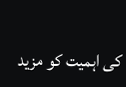کی اہمیت کو مزید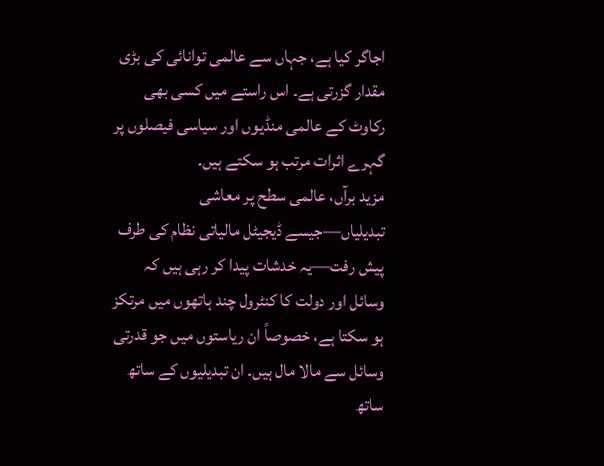اجاگر کیا ہے، جہاں سے عالمی توانائی کی بڑی مقدار گزرتی ہے۔ اس راستے میں کسی بھی رکاوٹ کے عالمی منڈیوں اور سیاسی فیصلوں پر گہرے اثرات مرتب ہو سکتے ہیں۔
مزید برآں، عالمی سطح پر معاشی تبدیلیاں—جیسے ڈیجیٹل مالیاتی نظام کی طرف پیش رفت—یہ خدشات پیدا کر رہی ہیں کہ وسائل اور دولت کا کنٹرول چند ہاتھوں میں مرتکز ہو سکتا ہے، خصوصاً ان ریاستوں میں جو قدرتی وسائل سے مالا مال ہیں۔ ان تبدیلیوں کے ساتھ ساتھ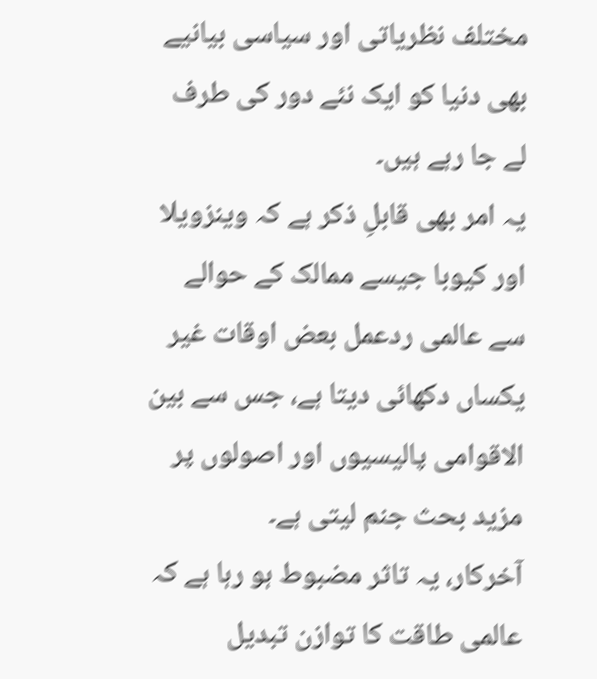مختلف نظریاتی اور سیاسی بیانیے بھی دنیا کو ایک نئے دور کی طرف لے جا رہے ہیں۔
یہ امر بھی قابلِ ذکر ہے کہ وینزویلا اور کیوبا جیسے ممالک کے حوالے سے عالمی ردعمل بعض اوقات غیر یکساں دکھائی دیتا ہے، جس سے بین الاقوامی پالیسیوں اور اصولوں پر مزید بحث جنم لیتی ہے۔
آخرکار، یہ تاثر مضبوط ہو رہا ہے کہ عالمی طاقت کا توازن تبدیل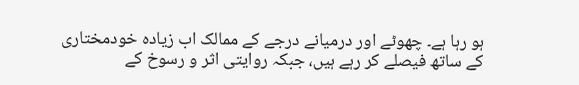ہو رہا ہے۔ چھوٹے اور درمیانے درجے کے ممالک اب زیادہ خودمختاری کے ساتھ فیصلے کر رہے ہیں، جبکہ روایتی اثر و رسوخ کے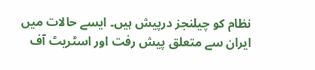نظام کو چیلنجز درپیش ہیں۔ ایسے حالات میں ایران سے متعلق پیش رفت اور اسٹریٹ آف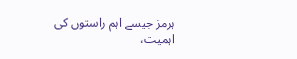ہرمز جیسے اہم راستوں کی اہمیت،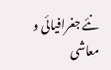نئے جغرافیائی و معاشی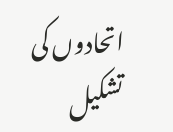اتحادوں کی تشکیل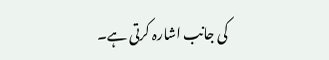کی جانب اشارہ کرتی ہے۔